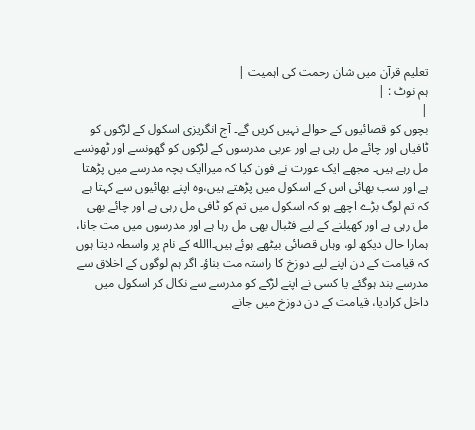تعلیم قرآن میں شان رحمت کی اہمیت |
ہم نوٹ : |
|
بچوں کو قصائیوں کے حوالے نہیں کریں گے۔ آج انگریزی اسکول کے لڑکوں کو ٹافیاں اور چائے مل رہی ہے اور عربی مدرسوں کے لڑکوں کو گھونسے اور ٹھونسے مل رہے ہیں۔ مجھے ایک عورت نے فون کیا کہ میراایک بچہ مدرسے میں پڑھتا ہے اور سب بھائی اس کے اسکول میں پڑھتے ہیں،وہ اپنے بھائیوں سے کہتا ہے کہ تم لوگ بڑے اچھے ہو کہ اسکول میں تم کو ٹافی مل رہی ہے اور چائے بھی مل رہی ہے اور کھیلنے کے لیے فٹبال بھی مل رہا ہے اور مدرسوں میں مت جانا، ہمارا حال دیکھ لو، وہاں قصائی بیٹھے ہوئے ہیں۔االله کے نام پر واسطہ دیتا ہوں کہ قیامت کے دن اپنے لیے دوزخ کا راستہ مت بناؤ۔ اگر ہم لوگوں کے اخلاق سے مدرسے بند ہوگئے یا کسی نے اپنے لڑکے کو مدرسے سے نکال کر اسکول میں داخل کرادیا، قیامت کے دن دوزخ میں جانے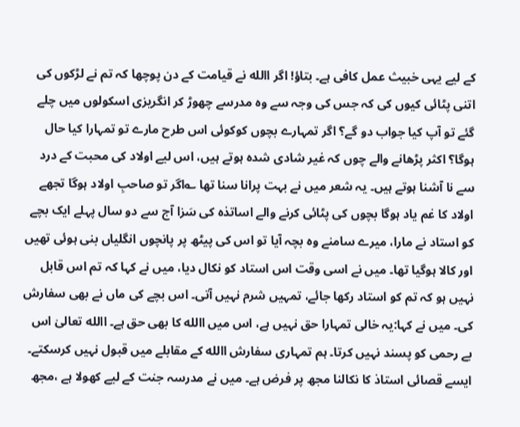کے لیے یہی خبیث عمل کافی ہے۔ بتاؤ! اگر االله نے قیامت کے دن پوچھا کہ تم نے لڑکوں کی اتنی پٹائی کیوں کی کہ جس کی وجہ سے وہ مدرسے چھوڑ کر انگریزی اسکولوں میں چلے گئے تو آپ کیا جواب دو گے؟ اگر تمہارے بچوں کوکوئی اس طرح مارے تو تمہارا کیا حال ہوگا؟ اکثر پڑھانے والے چوں کہ غیر شادی شدہ ہوتے ہیں، اس لیے اولاد کی محبت کے درد سے نا آشنا ہوتے ہیں۔ یہ شعر میں نے بہت پرانا سنا تھا ؎اگر تو صاحبِ اولاد ہوگا تجھے اولاد کا غم یاد ہوگا بچوں کی پٹائی کرنے والے اساتذہ کی سَزا آج سے دو سال پہلے ایک بچے کو استاد نے مارا، میرے سامنے وہ بچہ آیا تو اس کی پیٹھ پر پانچوں انگلیاں بنی ہوئی تھیں اور کالا ہوگیا تھا۔ میں نے اسی وقت اس استاد کو نکال دیا، میں نے کہا کہ تم اس قابل نہیں ہو کہ تم کو استاد رکھا جائے، تمہیں شرم نہیں آتی۔ اس بچے کی ماں نے بھی سفارش کی۔ میں نے کہا:یہ خالی تمہارا حق نہیں ہے، اس میں االله کا بھی حق ہے۔ االله تعالیٰ اس بے رحمی کو پسند نہیں کرتا۔ ہم تمہاری سفارش االله کے مقابلے میں قبول نہیں کرسکتے۔ ایسے قصائی استاذ کا نکالنا مجھ پر فرض ہے۔ میں نے مدرسہ جنت کے لیے کھولا ہے ،مجھ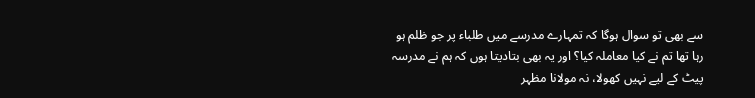سے بھی تو سوال ہوگا کہ تمہارے مدرسے میں طلباء پر جو ظلم ہو رہا تھا تم نے کیا معاملہ کیا؟ اور یہ بھی بتادیتا ہوں کہ ہم نے مدرسہ پیٹ کے لیے نہیں کھولا، نہ مولانا مظہر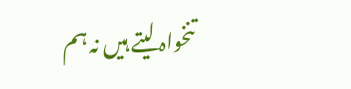تنخواہ لیتے ہیں نہ ہم